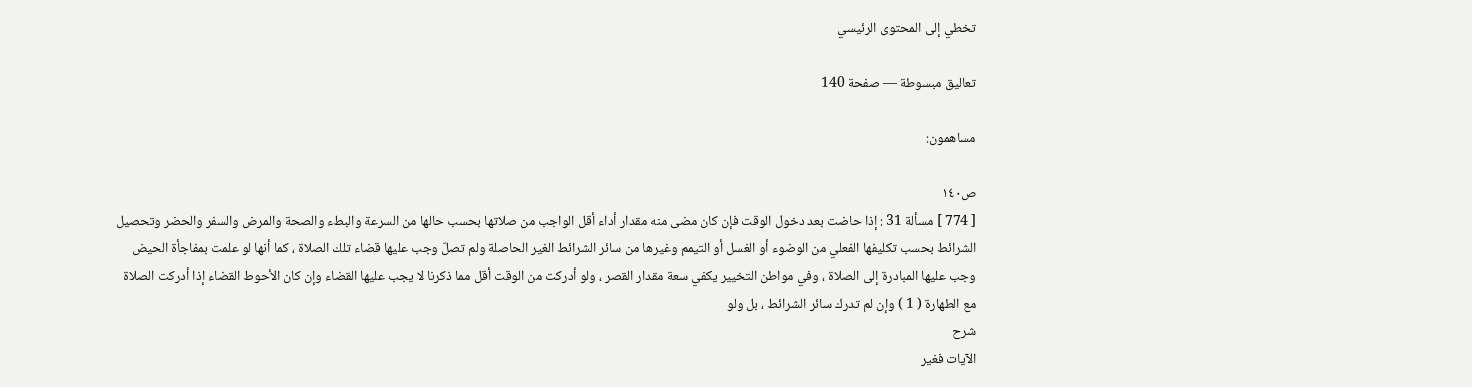تخطي إلى المحتوى الرئيسي

تعاليق مبسوطة — صفحة 140

مساهمون:

ص١٤٠
[ 774 ] مسألة 31 : إذا حاضت بعد دخول الوقت فإن كان مضى منه مقدار أداء أقل الواجب من صلاتها بحسب حالها من السرعة والبطء والصحة والمرض والسفر والحضر وتحصيل الشرائط بحسب تكليفها الفعلي من الوضوء أو الغسل أو التيمم وغيرها من سائر الشرائط الغير الحاصلة ولم تصلّ وجب عليها قضاء تلك الصلاة ، كما أنها لو علمت بمفاجأة الحيض وجب عليها المبادرة إلى الصلاة ، وفي مواطن التخيير يكفي سعة مقدار القصر ، ولو أدركت من الوقت أقل مما ذكرنا لا يجب عليها القضاء وإن كان الأحوط القضاء إذا أدركت الصلاة مع الطهارة ( 1 ) وإن لم تدرك سائر الشرائط ، بل ولو
شرح
الآيات فغير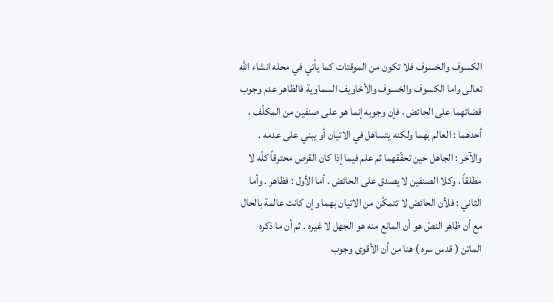الكسوف والخسوف فلا تكون من الموقتات كما يأتي في محله انشاء الله تعالى واما الكسوف والخسوف والأخاويف السماوية فالظاهر عدم وجوب قضائهما على الحائض ، فإن وجوبه إنما هو على صنفين من المكلّف ، أحدهما : العالم بهما ولكنه يتساهل في الاتيان أو يبني على عدمه . والآخر : الجاهل حين تحقّقهما ثم علم فيما إذا كان القرص محترقاً كلّه لا مطلقاً ، وكلا الصنفين لا يصدق على الحائض . أما الأول : فظاهر . وأما الثاني : فلأن الحائض لا تتمكّن من الاتيان بهما وإن كانت عالمة بالحال مع أن ظاهر النصّ هو أن المانع منه هو الجهل لا غيره . ثم أن ما ذكره الماتن ( قدس سره ) هنا من أن الأقوى وجوب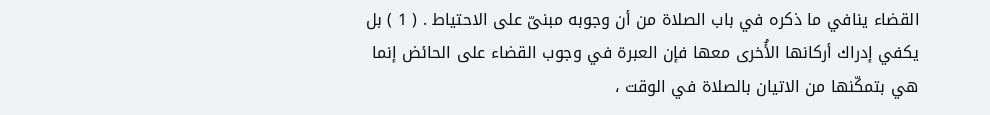القضاء ينافي ما ذكره في باب الصلاة من أن وجوبه مبنىّ على الاحتياط . ( 1 ) بل يكفي إدراك أركانها الأُخرى معها فإن العبرة في وجوب القضاء على الحائض إنما هي بتمكّنها من الاتيان بالصلاة في الوقت ،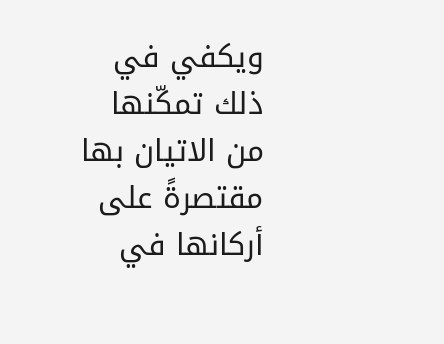ويكفي في ذلك تمكّنها من الاتيان بها مقتصرةً على أركانها في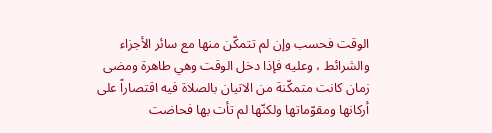الوقت فحسب وإن لم تتمكّن منها مع سائر الأجزاء والشرائط ، وعليه فإذا دخل الوقت وهي طاهرة ومضى زمان كانت متمكّنة من الاتيان بالصلاة فيه اقتصاراً على أركانها ومقوّماتها ولكنّها لم تأت بها فحاضت